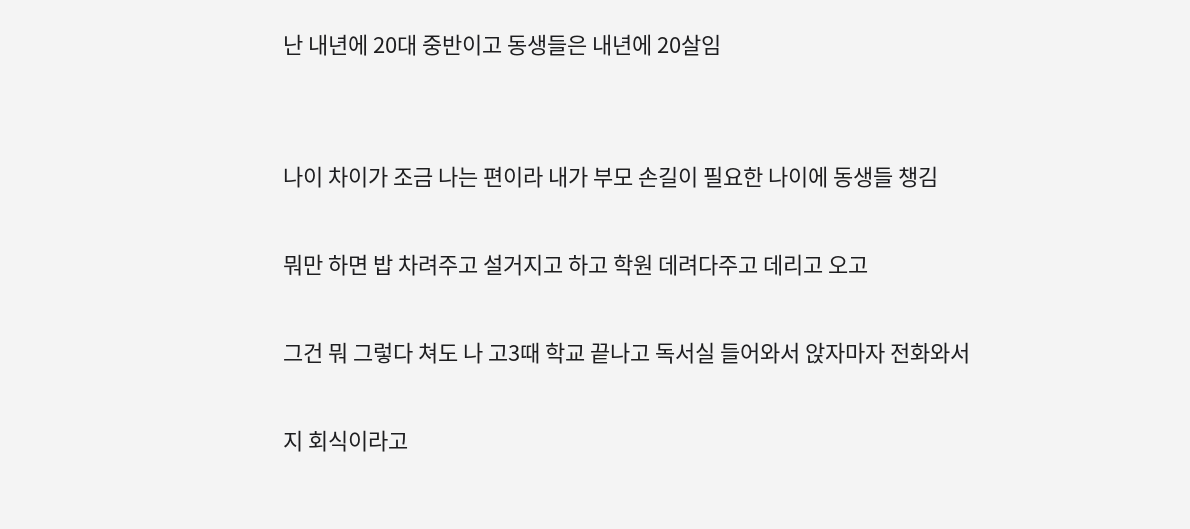난 내년에 20대 중반이고 동생들은 내년에 20살임


나이 차이가 조금 나는 편이라 내가 부모 손길이 필요한 나이에 동생들 챙김

뭐만 하면 밥 차려주고 설거지고 하고 학원 데려다주고 데리고 오고

그건 뭐 그렇다 쳐도 나 고3때 학교 끝나고 독서실 들어와서 앉자마자 전화와서

지 회식이라고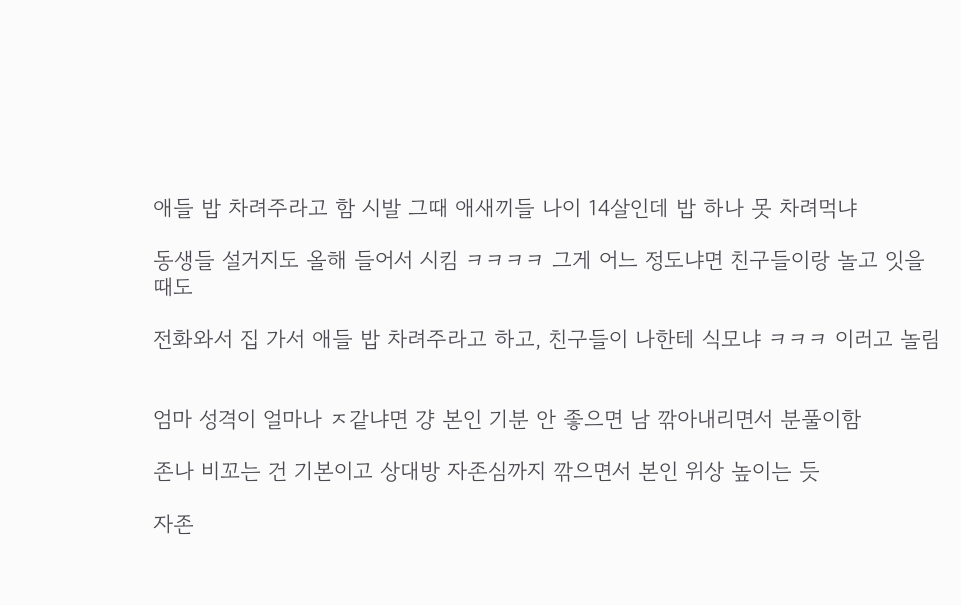애들 밥 차려주라고 함 시발 그때 애새끼들 나이 14살인데 밥 하나 못 차려먹냐

동생들 설거지도 올해 들어서 시킴 ㅋㅋㅋㅋ 그게 어느 정도냐면 친구들이랑 놀고 잇을 때도

전화와서 집 가서 애들 밥 차려주라고 하고, 친구들이 나한테 식모냐 ㅋㅋㅋ 이러고 놀림


엄마 성격이 얼마나 ㅈ같냐면 걍 본인 기분 안 좋으면 남 깎아내리면서 분풀이함

존나 비꼬는 건 기본이고 상대방 자존심까지 깎으면서 본인 위상 높이는 듯

자존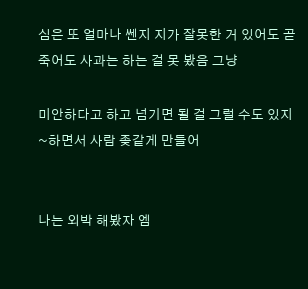심은 또 얼마나 쎈지 지가 잘못한 거 있어도 곧죽어도 사과는 하는 걸 못 봤음 그냥

미안하다고 하고 넘기면 될 걸 그럴 수도 있지~하면서 사람 좆같게 만들어


나는 외박 해봤자 엠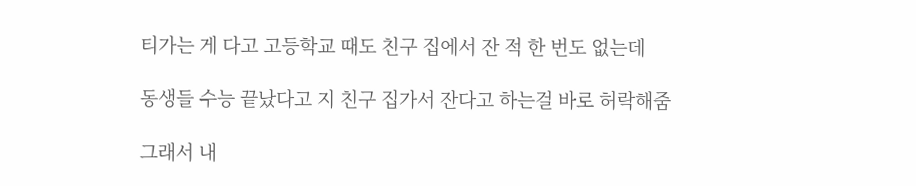티가는 게 다고 고등학교 때도 친구 집에서 잔 적 한 번도 없는데

동생들 수능 끝났다고 지 친구 집가서 잔다고 하는걸 바로 허락해줌

그래서 내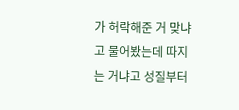가 허락해준 거 맞냐고 물어봤는데 따지는 거냐고 성질부터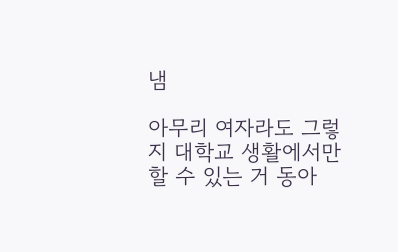냄

아무리 여자라도 그렇지 대학교 생활에서만 할 수 있는 거 동아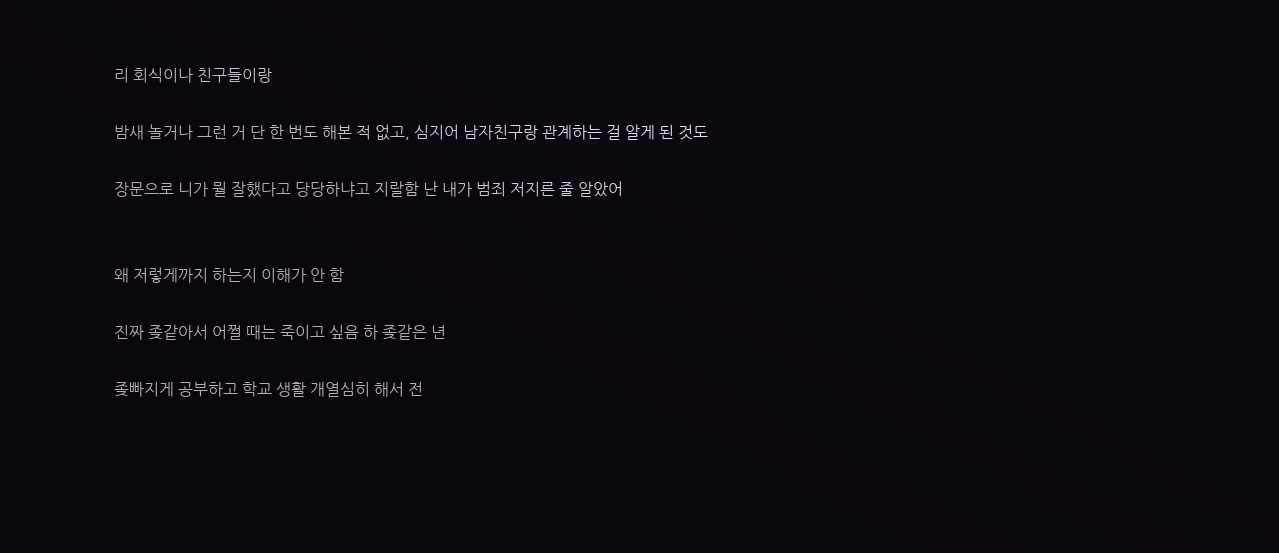리 회식이나 친구들이랑

밤새 놀거나 그런 거 단 한 번도 해본 적 없고, 심지어 남자친구랑 관계하는 걸 알게 된 것도

장문으로 니가 뭘 잘했다고 당당하냐고 지랄함 난 내가 범죄 저지른 줄 알았어


왜 저렇게까지 하는지 이해가 안 함

진짜 좆같아서 어쩔 때는 죽이고 싶음 하 좆같은 년

좆빠지게 공부하고 학교 생활 개열심히 해서 전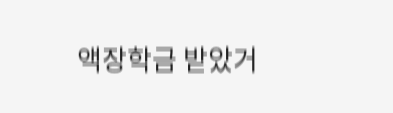액장학금 받았거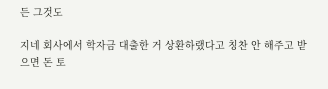든 그것도

지네 회사에서 학자금 대출한 거 상환하랬다고 칭찬 안 해주고 받으면 돈 토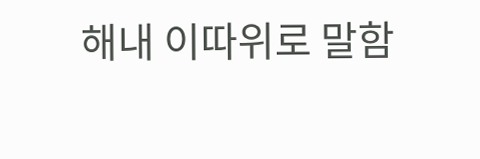해내 이따위로 말함